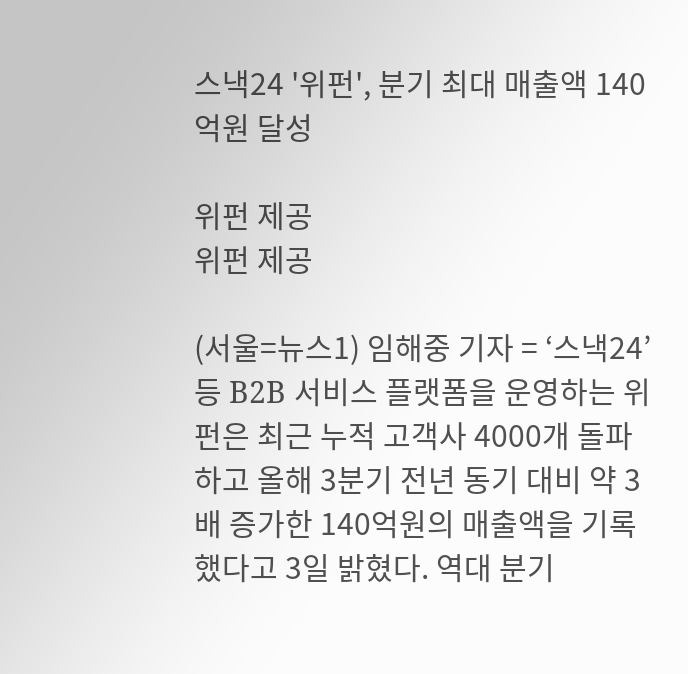스낵24 '위펀', 분기 최대 매출액 140억원 달성

위펀 제공
위펀 제공

(서울=뉴스1) 임해중 기자 = ‘스낵24’ 등 B2B 서비스 플랫폼을 운영하는 위펀은 최근 누적 고객사 4000개 돌파하고 올해 3분기 전년 동기 대비 약 3배 증가한 140억원의 매출액을 기록했다고 3일 밝혔다. 역대 분기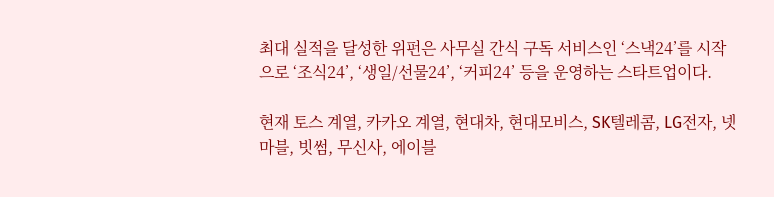최대 실적을 달성한 위펀은 사무실 간식 구독 서비스인 ‘스낵24’를 시작으로 ‘조식24’, ‘생일/선물24’, ‘커피24’ 등을 운영하는 스타트업이다.

현재 토스 계열, 카카오 계열, 현대차, 현대모비스, SK텔레콤, LG전자, 넷마블, 빗썸, 무신사, 에이블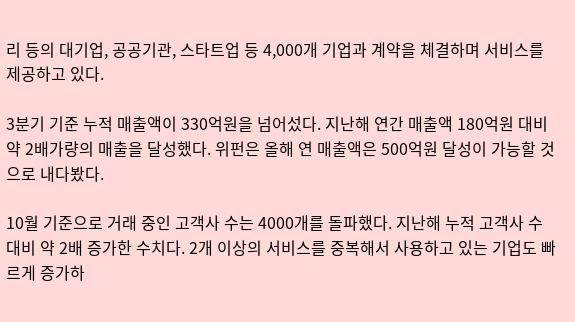리 등의 대기업, 공공기관, 스타트업 등 4,000개 기업과 계약을 체결하며 서비스를 제공하고 있다.

3분기 기준 누적 매출액이 330억원을 넘어섰다. 지난해 연간 매출액 180억원 대비 약 2배가량의 매출을 달성했다. 위펀은 올해 연 매출액은 500억원 달성이 가능할 것으로 내다봤다.

10월 기준으로 거래 중인 고객사 수는 4000개를 돌파했다. 지난해 누적 고객사 수 대비 약 2배 증가한 수치다. 2개 이상의 서비스를 중복해서 사용하고 있는 기업도 빠르게 증가하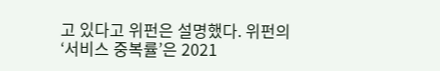고 있다고 위펀은 설명했다. 위펀의 ‘서비스 중복률’은 2021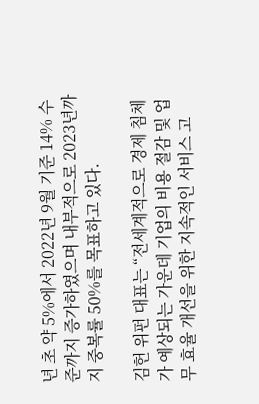년 초 약 5%에서 2022년 9월 기준 14% 수준까지 증가하였으며 내부적으로 2023년까지 중복률 50%를 목표하고 있다.

김헌 위펀 대표는 “전세계적으로 경제 침체가 예상되는 가운데 기업의 비용 절감 및 업무 효율 개선을 위한 지속적인 서비스 고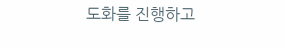도화를 진행하고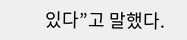있다”고 말했다.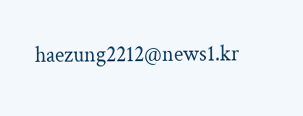haezung2212@news1.kr